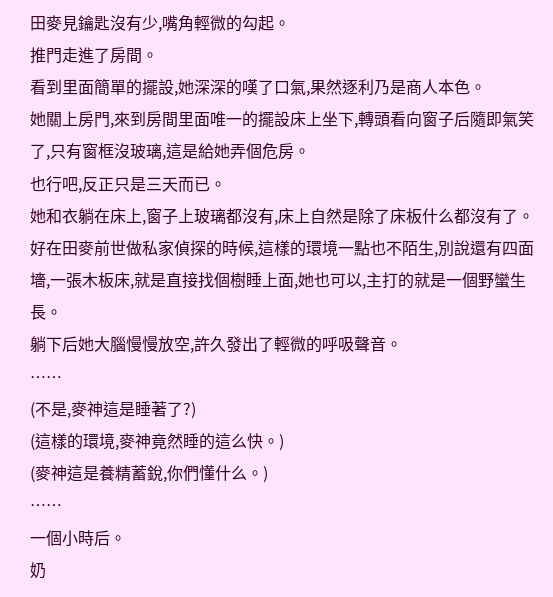田麥見鑰匙沒有少,嘴角輕微的勾起。
推門走進了房間。
看到里面簡單的擺設,她深深的嘆了口氣,果然逐利乃是商人本色。
她關上房門,來到房間里面唯一的擺設床上坐下,轉頭看向窗子后隨即氣笑了,只有窗框沒玻璃,這是給她弄個危房。
也行吧,反正只是三天而已。
她和衣躺在床上,窗子上玻璃都沒有,床上自然是除了床板什么都沒有了。
好在田麥前世做私家偵探的時候,這樣的環境一點也不陌生,別說還有四面墻,一張木板床,就是直接找個樹睡上面,她也可以,主打的就是一個野蠻生長。
躺下后她大腦慢慢放空,許久發出了輕微的呼吸聲音。
……
(不是,麥神這是睡著了?)
(這樣的環境,麥神竟然睡的這么快。)
(麥神這是養精蓄銳,你們懂什么。)
……
一個小時后。
奶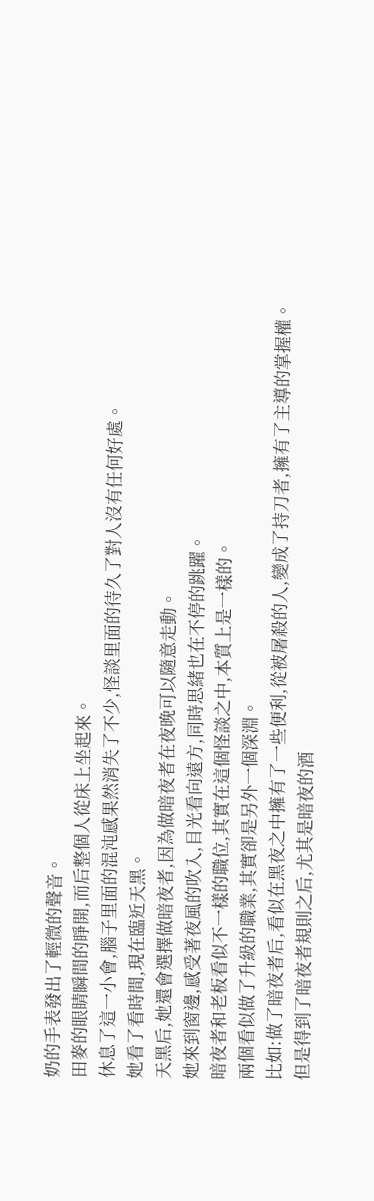奶的手表發出了輕微的聲音。
田麥的眼睛瞬間的睜開,而后整個人從床上坐起來。
休息了這一小會,腦子里面的混沌感果然消失了不少,怪談里面的待久了對人沒有任何好處。
她看了看時間,現在臨近天黑。
天黑后,她還會選擇做暗夜者,因為做暗夜者在夜晚可以隨意走動。
她來到窗邊,感受著夜風的吹入,目光看向遠方,同時思緒也在不停的跳躍。
暗夜者和老板看似不一樣的職位,其實在這個怪談之中,本質上是一樣的。
兩個看似做了升級的職業,其實卻是另外一個深淵。
比如:做了暗夜者后,看似在黑夜之中擁有了一些便利,從被屠殺的人,變成了持刀者,擁有了主導的掌握權。
但是得到了暗夜者規則之后,尤其是暗夜的酒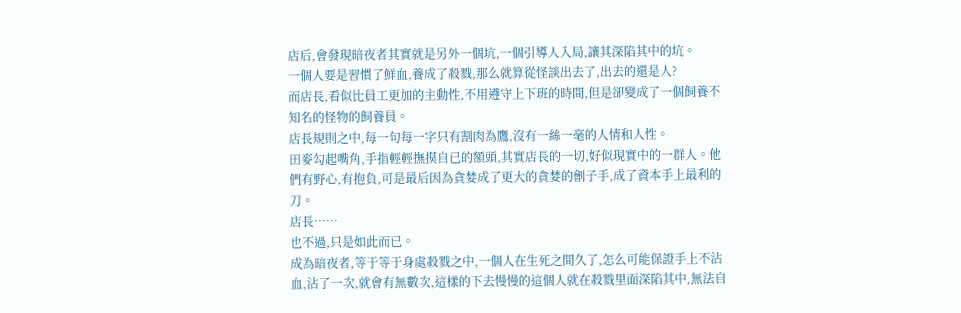店后,會發現暗夜者其實就是另外一個坑,一個引導人入局,讓其深陷其中的坑。
一個人要是習慣了鮮血,養成了殺戮,那么就算從怪談出去了,出去的還是人?
而店長,看似比員工更加的主動性,不用遵守上下班的時間,但是卻變成了一個飼養不知名的怪物的飼養員。
店長規則之中,每一句每一字只有割肉為鷹,沒有一絲一毫的人情和人性。
田麥勾起嘴角,手指輕輕撫摸自已的額頭,其實店長的一切,好似現實中的一群人。他們有野心,有抱負,可是最后因為貪婪成了更大的貪婪的劊子手,成了資本手上最利的刀。
店長……
也不過,只是如此而已。
成為暗夜者,等于等于身處殺戮之中,一個人在生死之間久了,怎么可能保證手上不沾血,沾了一次,就會有無數次,這樣的下去慢慢的這個人就在殺戮里面深陷其中,無法自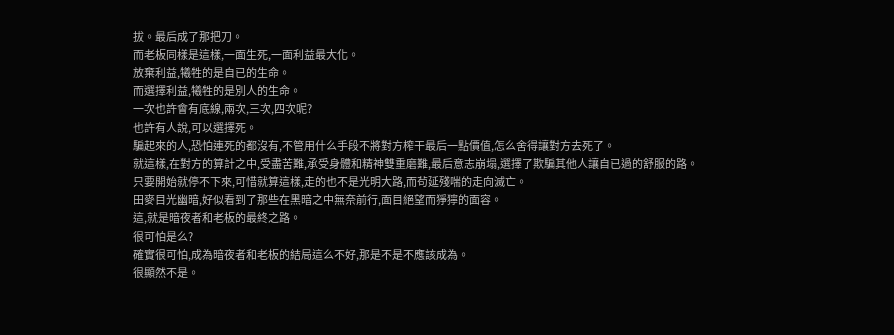拔。最后成了那把刀。
而老板同樣是這樣,一面生死,一面利益最大化。
放棄利益,犧牲的是自已的生命。
而選擇利益,犧牲的是別人的生命。
一次也許會有底線,兩次,三次,四次呢?
也許有人說,可以選擇死。
騙起來的人,恐怕連死的都沒有,不管用什么手段不將對方榨干最后一點價值,怎么舍得讓對方去死了。
就這樣,在對方的算計之中,受盡苦難,承受身體和精神雙重磨難,最后意志崩塌,選擇了欺騙其他人讓自已過的舒服的路。
只要開始就停不下來,可惜就算這樣,走的也不是光明大路,而茍延殘喘的走向滅亡。
田麥目光幽暗,好似看到了那些在黑暗之中無奈前行,面目絕望而猙獰的面容。
這,就是暗夜者和老板的最終之路。
很可怕是么?
確實很可怕,成為暗夜者和老板的結局這么不好,那是不是不應該成為。
很顯然不是。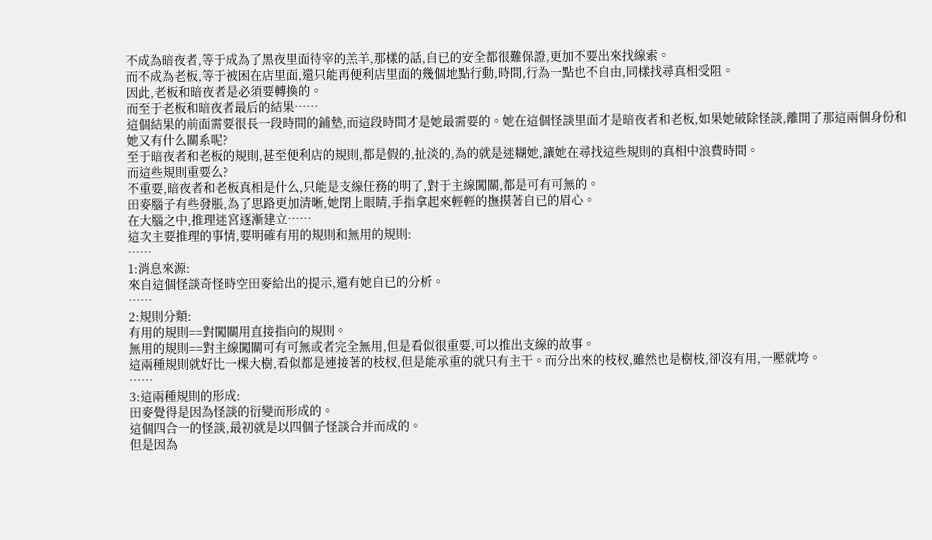不成為暗夜者,等于成為了黑夜里面待宰的羔羊,那樣的話,自已的安全都很難保證,更加不要出來找線索。
而不成為老板,等于被困在店里面,還只能再便利店里面的幾個地點行動,時間,行為一點也不自由,同樣找尋真相受阻。
因此,老板和暗夜者是必須要轉換的。
而至于老板和暗夜者最后的結果……
這個結果的前面需要很長一段時間的鋪墊,而這段時間才是她最需要的。她在這個怪談里面才是暗夜者和老板,如果她破除怪談,離開了那這兩個身份和她又有什么關系呢?
至于暗夜者和老板的規則,甚至便利店的規則,都是假的,扯淡的,為的就是迷糊她,讓她在尋找這些規則的真相中浪費時間。
而這些規則重要么?
不重要,暗夜者和老板真相是什么,只能是支線任務的明了,對于主線闖關,都是可有可無的。
田麥腦子有些發脹,為了思路更加清晰,她閉上眼睛,手指拿起來輕輕的撫摸著自已的眉心。
在大腦之中,推理迷宮逐漸建立……
這次主要推理的事情,要明確有用的規則和無用的規則:
……
1:消息來源:
來自這個怪談奇怪時空田麥給出的提示,還有她自已的分析。
……
2:規則分類:
有用的規則==對闖關用直接指向的規則。
無用的規則==對主線闖關可有可無或者完全無用,但是看似很重要,可以推出支線的故事。
這兩種規則就好比一棵大樹,看似都是連接著的枝杈,但是能承重的就只有主干。而分出來的枝杈,雖然也是樹枝,卻沒有用,一壓就垮。
……
3:這兩種規則的形成:
田麥覺得是因為怪談的衍變而形成的。
這個四合一的怪談,最初就是以四個子怪談合并而成的。
但是因為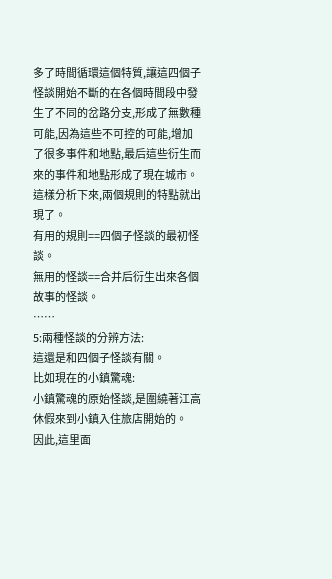多了時間循環這個特質,讓這四個子怪談開始不斷的在各個時間段中發生了不同的岔路分支,形成了無數種可能,因為這些不可控的可能,增加了很多事件和地點,最后這些衍生而來的事件和地點形成了現在城市。
這樣分析下來,兩個規則的特點就出現了。
有用的規則==四個子怪談的最初怪談。
無用的怪談==合并后衍生出來各個故事的怪談。
……
5:兩種怪談的分辨方法:
這還是和四個子怪談有關。
比如現在的小鎮驚魂:
小鎮驚魂的原始怪談,是圍繞著江高休假來到小鎮入住旅店開始的。
因此,這里面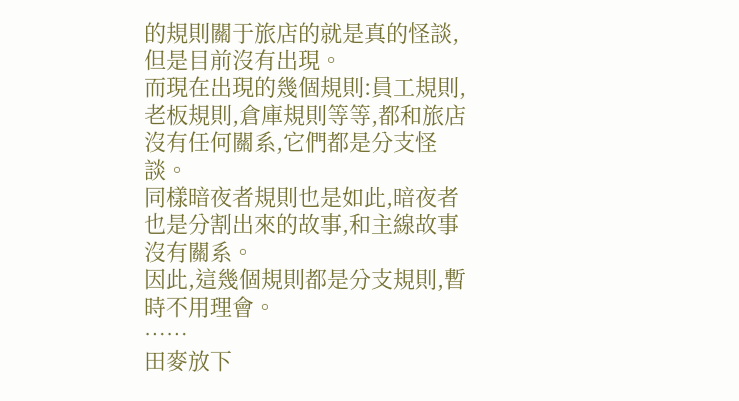的規則關于旅店的就是真的怪談,但是目前沒有出現。
而現在出現的幾個規則:員工規則,老板規則,倉庫規則等等,都和旅店沒有任何關系,它們都是分支怪談。
同樣暗夜者規則也是如此,暗夜者也是分割出來的故事,和主線故事沒有關系。
因此,這幾個規則都是分支規則,暫時不用理會。
……
田麥放下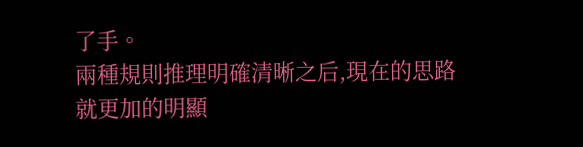了手。
兩種規則推理明確清晰之后,現在的思路就更加的明顯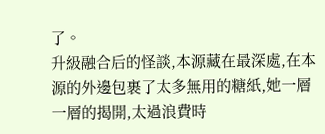了。
升級融合后的怪談,本源藏在最深處,在本源的外邊包裹了太多無用的糖紙,她一層一層的揭開,太過浪費時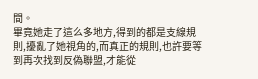間。
畢竟她走了這么多地方,得到的都是支線規則,擾亂了她視角的,而真正的規則,也許要等到再次找到反偽聯盟,才能從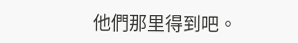他們那里得到吧。